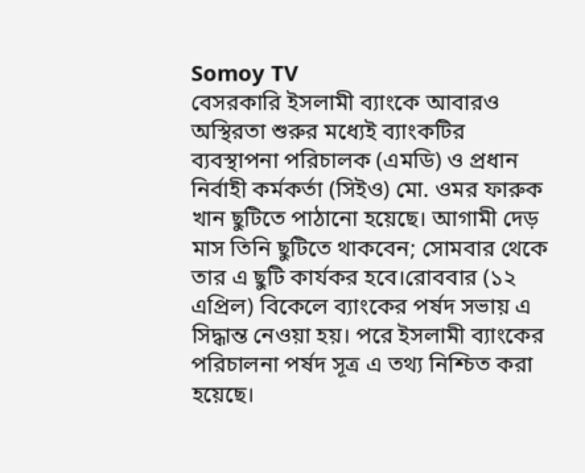Somoy TV
বেসরকারি ইসলামী ব্যাংকে আবারও অস্থিরতা শুরুর মধ্যেই ব্যাংকটির ব্যবস্থাপনা পরিচালক (এমডি) ও প্রধান নির্বাহী কর্মকর্তা (সিইও) মো. ওমর ফারুক খান ছুটিতে পাঠানো হয়েছে। আগামী দেড় মাস তিনি ছুটিতে থাকবেন; সোমবার থেকে তার এ ছুটি কার্যকর হবে।রোববার (১২ এপ্রিল) বিকেলে ব্যাংকের পর্ষদ সভায় এ সিদ্ধান্ত নেওয়া হয়। পরে ইসলামী ব্যাংকের পরিচালনা পর্ষদ সূত্র এ তথ্য নিশ্চিত করা হয়েছে।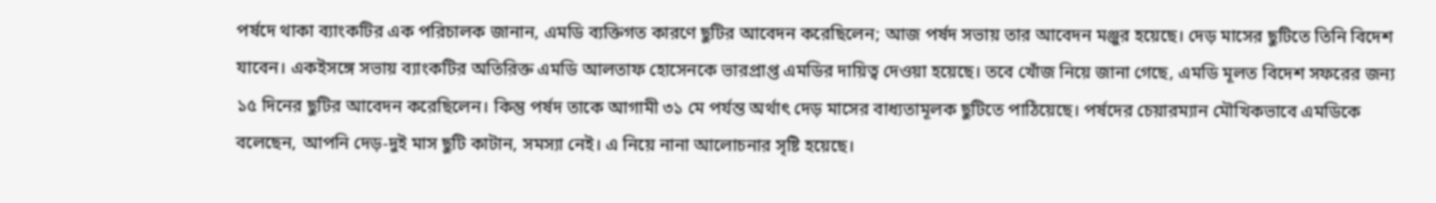পর্ষদে থাকা ব্যাংকটির এক পরিচালক জানান, এমডি ব্যক্তিগত কারণে ছুটির আবেদন করেছিলেন; আজ পর্ষদ সভায় তার আবেদন মঞ্জুর হয়েছে। দেড় মাসের ছুটিতে তিনি বিদেশ যাবেন। একইসঙ্গে সভায় ব্যাংকটির অতিরিক্ত এমডি আলতাফ হোসেনকে ভারপ্রাপ্ত এমডির দায়িত্ব দেওয়া হয়েছে। তবে খোঁজ নিয়ে জানা গেছে, এমডি মূলত বিদেশ সফরের জন্য ১৫ দিনের ছুটির আবেদন করেছিলেন। কিন্তু পর্ষদ তাকে আগামী ৩১ মে পর্যন্ত অর্থাৎ দেড় মাসের বাধ্যতামূলক ছুটিতে পাঠিয়েছে। পর্ষদের চেয়ারম্যান মৌখিকভাবে এমডিকে বলেছেন, আপনি দেড়-দুই মাস ছুটি কাটান, সমস্যা নেই। এ নিয়ে নানা আলোচনার সৃষ্টি হয়েছে।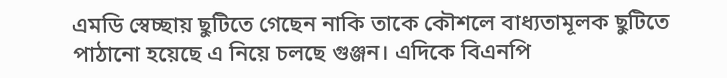এমডি স্বেচ্ছায় ছুটিতে গেছেন নাকি তাকে কৌশলে বাধ্যতামূলক ছুটিতে পাঠানো হয়েছে এ নিয়ে চলছে গুঞ্জন। এদিকে বিএনপি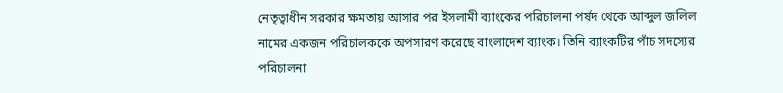নেতৃত্বাধীন সরকার ক্ষমতায় আসার পর ইসলামী ব্যাংকের পরিচালনা পর্ষদ থেকে আব্দুল জলিল নামের একজন পরিচালককে অপসারণ করেছে বাংলাদেশ ব্যাংক। তিনি ব্যাংকটির পাঁচ সদস্যের পরিচালনা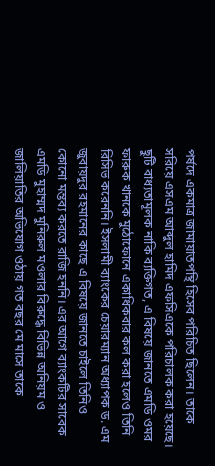পর্ষদে একমাত্র জামায়াতপন্থি হিসেব পরিচিত ছিলেন। তাকে সরিয়ে এসএম আব্দুল হামিদ এফসিএকে পরিচালক করা হয়েছে। ছুটি বাধ্যতামূলক নাকি ব্যক্তিগত, এ বিষয়ে জানতে এমডি ওমর ফারুক খানকে মুঠোফোনে একাধিকবার কল করা হলেও তিনি রিসিভ করেননি। ইসলামী ব্যাংকের চেয়ারম্যান অধ্যাপক ড. এম জুবায়দুর রহমানের কাছে এ বিষয়ে জানতে চাইলে তিনিও কোনো মন্তব্য করতে রাজি হননি। এর আগে ব্যাংকটির সাবেক এমডি মুহাম্মদ মুনিরুল মওলার বিরুদ্ধে বিভিন্ন অনিয়ম ও জালিয়াতির অভিযোগ ওঠায় গত বছর মে মাসে তাকে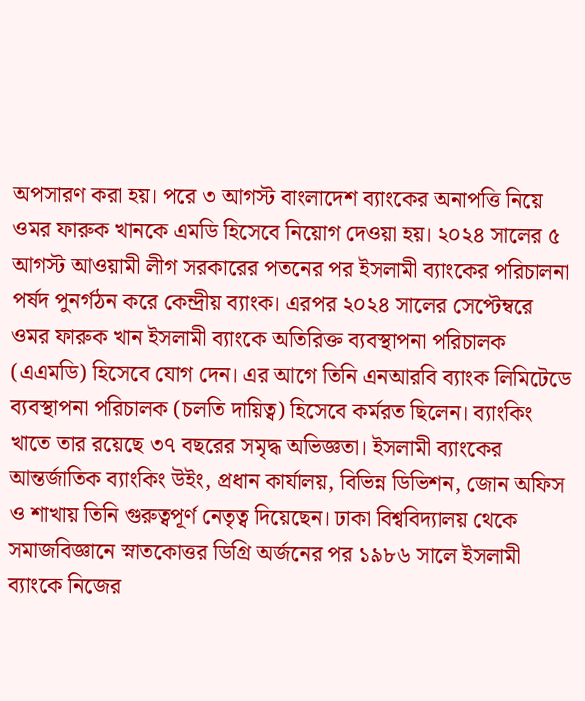অপসারণ করা হয়। পরে ৩ আগস্ট বাংলাদেশ ব্যাংকের অনাপত্তি নিয়ে ওমর ফারুক খানকে এমডি হিসেবে নিয়োগ দেওয়া হয়। ২০২৪ সালের ৫ আগস্ট আওয়ামী লীগ সরকারের পতনের পর ইসলামী ব্যাংকের পরিচালনা পর্ষদ পুনর্গঠন করে কেন্দ্রীয় ব্যাংক। এরপর ২০২৪ সালের সেপ্টেম্বরে ওমর ফারুক খান ইসলামী ব্যাংকে অতিরিক্ত ব্যবস্থাপনা পরিচালক (এএমডি) হিসেবে যোগ দেন। এর আগে তিনি এনআরবি ব্যাংক লিমিটেডে ব্যবস্থাপনা পরিচালক (চলতি দায়িত্ব) হিসেবে কর্মরত ছিলেন। ব্যাংকিং খাতে তার রয়েছে ৩৭ বছরের সমৃদ্ধ অভিজ্ঞতা। ইসলামী ব্যাংকের আন্তর্জাতিক ব্যাংকিং উইং, প্রধান কার্যালয়, বিভিন্ন ডিভিশন, জোন অফিস ও শাখায় তিনি গুরুত্বপূর্ণ নেতৃত্ব দিয়েছেন। ঢাকা বিশ্ববিদ্যালয় থেকে সমাজবিজ্ঞানে স্নাতকোত্তর ডিগ্রি অর্জনের পর ১৯৮৬ সালে ইসলামী ব্যাংকে নিজের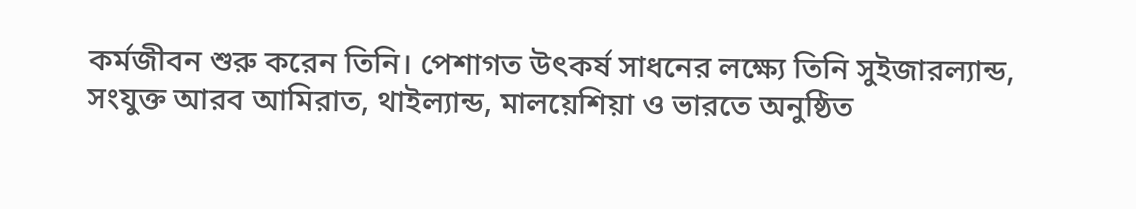কর্মজীবন শুরু করেন তিনি। পেশাগত উৎকর্ষ সাধনের লক্ষ্যে তিনি সুইজারল্যান্ড, সংযুক্ত আরব আমিরাত, থাইল্যান্ড, মালয়েশিয়া ও ভারতে অনুষ্ঠিত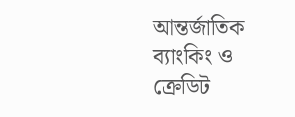আন্তর্জাতিক ব্যাংকিং ও ক্রেডিট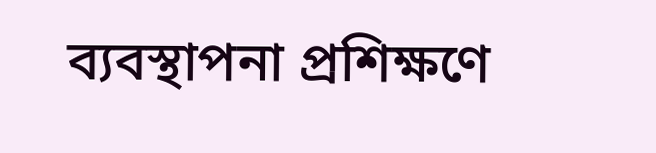ব্যবস্থাপনা প্রশিক্ষণে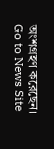অংশগ্রহণ করেছেন।
Go to News Site